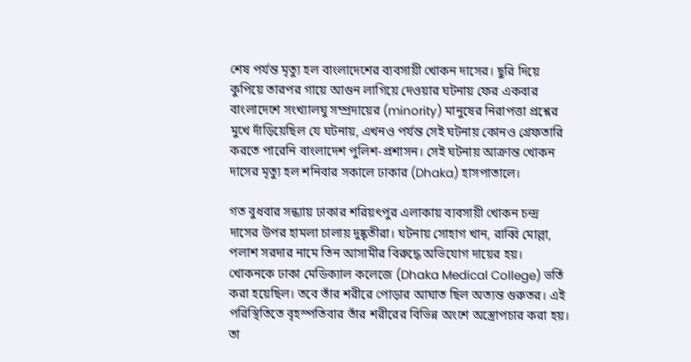শেষ পর্যন্ত মৃত্যু হল বাংলাদেশের ব্যবসায়ী খোকন দাসের। ছুরি দিয়ে কুপিয়ে তারপর গায়ে আগুন লাগিয়ে দেওয়ার ঘটনায় ফের একবার বাংলাদেশে সংখ্যালঘু সম্প্রদায়ের (minority) মানুষের নিরাপত্তা প্রশ্নের মুখে দাঁড়িয়েছিল যে ঘটনায়, এখনও পর্যন্ত সেই ঘটনায় কোনও গ্রেফতারি করতে পারেনি বাংলাদেশ পুলিশ-প্রশাসন। সেই ঘটনায় আক্রান্ত খোকন দাসের মৃত্যু হল শনিবার সকালে ঢাকার (Dhaka) হাসপাতালে।

গত বুধবার সন্ধ্যায় ঢাকার শরিয়ৎপুর এলাকায় ব্যবসায়ী খোকন চন্দ্র দাসের উপর হামলা চালায় দুষ্কৃতীরা। ঘটনায় সোহাগ খান, রাব্বি মোল্লা, পলাশ সরদার নামে তিন আসামীর বিরুদ্ধে অভিযোগ দায়ের হয়। খোকনকে ঢাকা মেডিক্যাল কলেজে (Dhaka Medical College) ভর্তি করা হয়েছিল। তবে তাঁর শরীরে পোড়ার আঘাত ছিল অত্যন্ত গুরুতর। এই পরিস্থিতিতে বৃহস্পতিবার তাঁর শরীরের বিভিন্ন অংশে অস্ত্রোপচার করা হয়। তা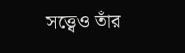সত্ত্বেও তাঁর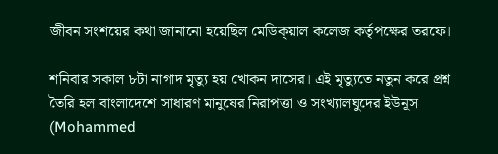জীবন সংশয়ের কথা জানানো হয়েছিল মেডিক্য়াল কলেজ কর্তৃপক্ষের তরফে।

শনিবার সকাল ৮টা নাগাদ মৃত্যু হয় খোকন দাসের। এই মৃত্যুতে নতুন করে প্রশ্ন তৈরি হল বাংলাদেশে সাধারণ মানুষের নিরাপত্তা ও সংখ্যালঘুদের ইউনূস (Mohammed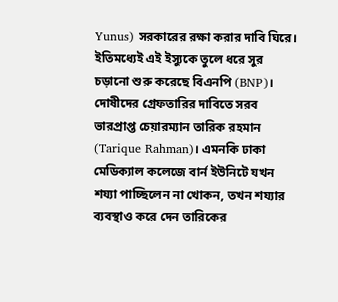Yunus) সরকারের রক্ষা করার দাবি ঘিরে। ইতিমধ্যেই এই ইস্যুকে তুলে ধরে সুর চড়ানো শুরু করেছে বিএনপি (BNP)। দোষীদের গ্রেফতারির দাবিতে সরব ভারপ্রাপ্ত চেয়ারম্যান তারিক রহমান (Tarique Rahman)। এমনকি ঢাকা মেডিক্যাল কলেজে বার্ন ইউনিটে যখন শয্যা পাচ্ছিলেন না খোকন, তখন শয্যার ব্যবস্থাও করে দেন তারিকের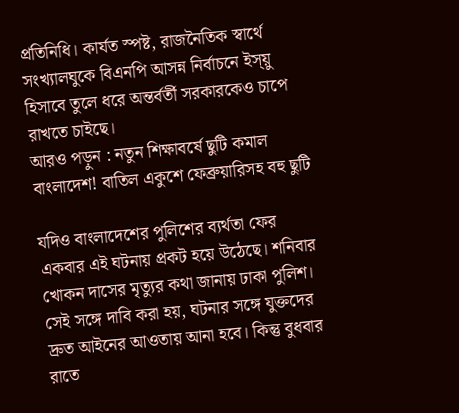প্রতিনিধি। কার্যত স্পষ্ট, রাজনৈতিক স্বার্থে সংখ্যালঘুকে বিএনপি আসন্ন নির্বাচনে ইস্য়ু হিসাবে তুলে ধরে অন্তর্বর্তী সরকারকেও চাপে রাখতে চাইছে।
আরও পড়ুন : নতুন শিক্ষাবর্ষে ছুটি কমাল বাংলাদেশ! বাতিল একুশে ফেব্রুয়ারিসহ বহু ছুটি

যদিও বাংলাদেশের পুলিশের ব্যর্থতা ফের একবার এই ঘটনায় প্রকট হয়ে উঠেছে। শনিবার খোকন দাসের মৃত্যুর কথা জানায় ঢাকা পুলিশ। সেই সঙ্গে দাবি করা হয়, ঘটনার সঙ্গে যুক্তদের দ্রুত আইনের আওতায় আনা হবে। কিন্তু বুধবার রাতে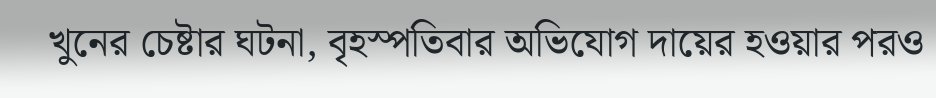খুনের চেষ্টার ঘটনা, বৃহস্পতিবার অভিযোগ দায়ের হওয়ার পরও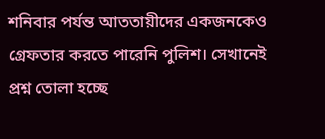শনিবার পর্যন্ত আততায়ীদের একজনকেও গ্রেফতার করতে পারেনি পুলিশ। সেখানেই প্রশ্ন তোলা হচ্ছে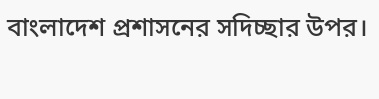বাংলাদেশ প্রশাসনের সদিচ্ছার উপর।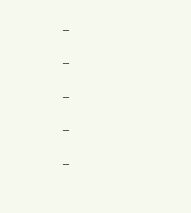–

–

–

–

–